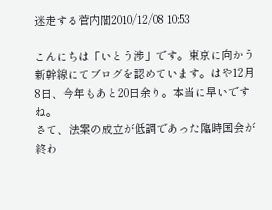迷走する菅内閣2010/12/08 10:53

こんにちは「いとう渉」です。東京に向かう新幹線にてブログを認めています。はや12月8日、今年もあと20日余り。本当に早いですね。
さて、法案の成立が低調であった臨時国会が終わ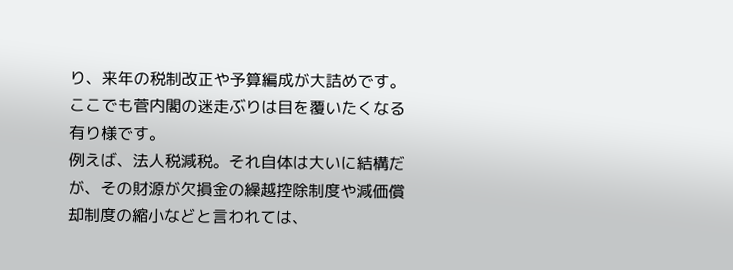り、来年の税制改正や予算編成が大詰めです。ここでも菅内閣の迷走ぶりは目を覆いたくなる有り様です。
例えば、法人税減税。それ自体は大いに結構だが、その財源が欠損金の繰越控除制度や減価償却制度の縮小などと言われては、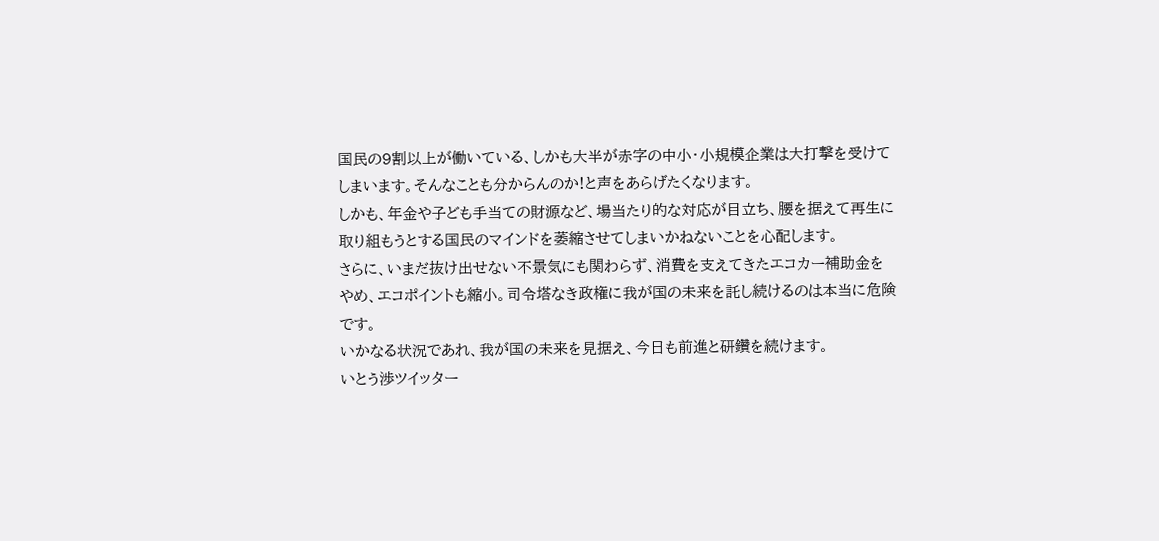国民の9割以上が働いている、しかも大半が赤字の中小・小規模企業は大打撃を受けてしまいます。そんなことも分からんのか!と声をあらげたくなります。
しかも、年金や子ども手当ての財源など、場当たり的な対応が目立ち、腰を据えて再生に取り組もうとする国民のマインドを萎縮させてしまいかねないことを心配します。
さらに、いまだ抜け出せない不景気にも関わらず、消費を支えてきたエコカー補助金をやめ、エコポイントも縮小。司令塔なき政権に我が国の未来を託し続けるのは本当に危険です。
いかなる状況であれ、我が国の未来を見据え、今日も前進と研鑽を続けます。
いとう渉ツイッター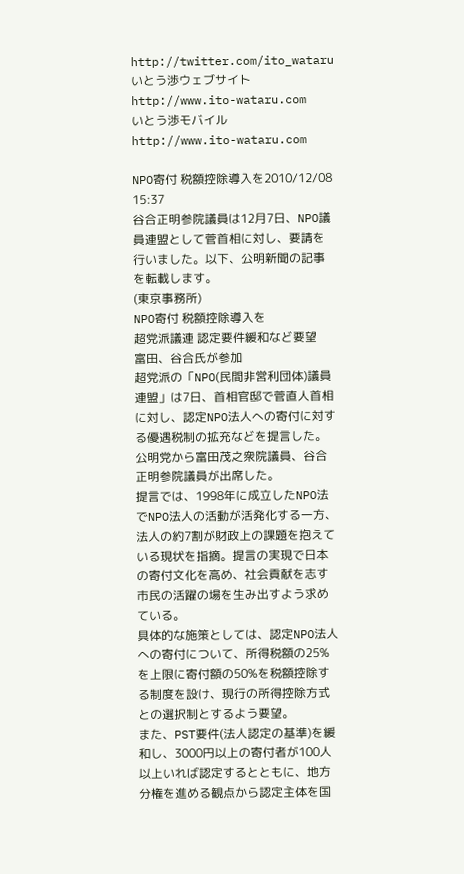http://twitter.com/ito_wataru
いとう渉ウェブサイト
http://www.ito-wataru.com
いとう渉モバイル
http://www.ito-wataru.com

NPO寄付 税額控除導入を2010/12/08 15:37
谷合正明参院議員は12月7日、NPO議員連盟として菅首相に対し、要請を行いました。以下、公明新聞の記事を転載します。
(東京事務所)
NPO寄付 税額控除導入を
超党派議連 認定要件緩和など要望
富田、谷合氏が参加
超党派の「NPO(民間非営利団体)議員連盟」は7日、首相官邸で菅直人首相に対し、認定NPO法人への寄付に対する優遇税制の拡充などを提言した。公明党から富田茂之衆院議員、谷合正明参院議員が出席した。
提言では、1998年に成立したNPO法でNPO法人の活動が活発化する一方、法人の約7割が財政上の課題を抱えている現状を指摘。提言の実現で日本の寄付文化を高め、社会貢献を志す市民の活躍の場を生み出すよう求めている。
具体的な施策としては、認定NPO法人への寄付について、所得税額の25%を上限に寄付額の50%を税額控除する制度を設け、現行の所得控除方式との選択制とするよう要望。
また、PST要件(法人認定の基準)を緩和し、3000円以上の寄付者が100人以上いれば認定するとともに、地方分権を進める観点から認定主体を国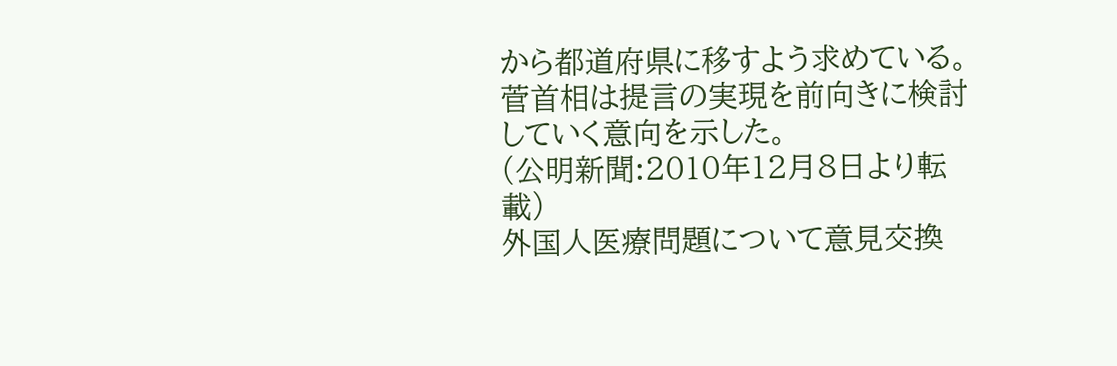から都道府県に移すよう求めている。
菅首相は提言の実現を前向きに検討していく意向を示した。
(公明新聞:2010年12月8日より転載)
外国人医療問題について意見交換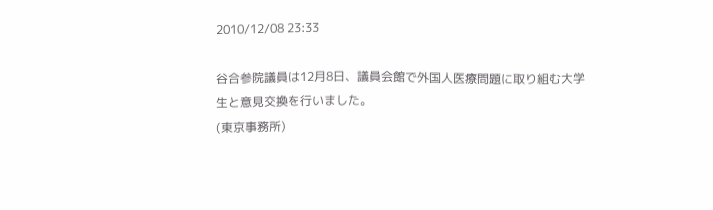2010/12/08 23:33

谷合参院議員は12月8日、議員会館で外国人医療問題に取り組む大学生と意見交換を行いました。
(東京事務所)